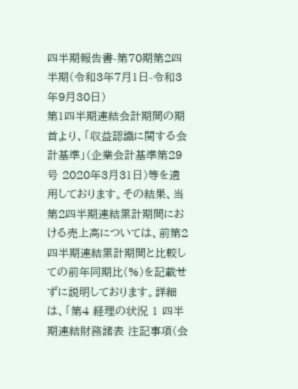四半期報告書-第70期第2四半期(令和3年7月1日-令和3年9月30日)
第1四半期連結会計期間の期首より、「収益認識に関する会計基準」(企業会計基準第29号 2020年3月31日)等を適用しております。その結果、当第2四半期連結累計期間における売上高については、前第2四半期連結累計期間と比較しての前年同期比(%)を記載せずに説明しております。詳細は、「第4 経理の状況 1 四半期連結財務諸表 注記事項(会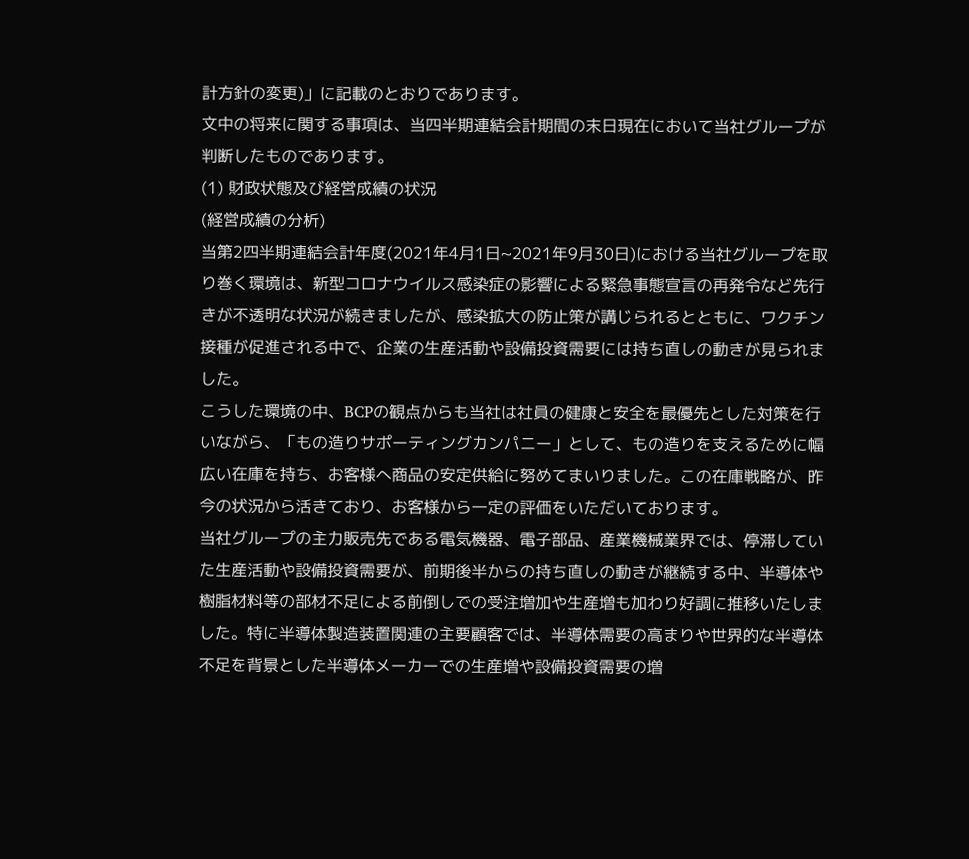計方針の変更)」に記載のとおりであります。
文中の将来に関する事項は、当四半期連結会計期間の末日現在において当社グループが判断したものであります。
(1) 財政状態及び経営成績の状況
(経営成績の分析)
当第2四半期連結会計年度(2021年4月1日~2021年9月30日)における当社グループを取り巻く環境は、新型コロナウイルス感染症の影響による緊急事態宣言の再発令など先行きが不透明な状況が続きましたが、感染拡大の防止策が講じられるとともに、ワクチン接種が促進される中で、企業の生産活動や設備投資需要には持ち直しの動きが見られました。
こうした環境の中、BCPの観点からも当社は社員の健康と安全を最優先とした対策を行いながら、「もの造りサポーティングカンパニー」として、もの造りを支えるために幅広い在庫を持ち、お客様へ商品の安定供給に努めてまいりました。この在庫戦略が、昨今の状況から活きており、お客様から一定の評価をいただいております。
当社グループの主力販売先である電気機器、電子部品、産業機械業界では、停滞していた生産活動や設備投資需要が、前期後半からの持ち直しの動きが継続する中、半導体や樹脂材料等の部材不足による前倒しでの受注増加や生産増も加わり好調に推移いたしました。特に半導体製造装置関連の主要顧客では、半導体需要の高まりや世界的な半導体不足を背景とした半導体メーカーでの生産増や設備投資需要の増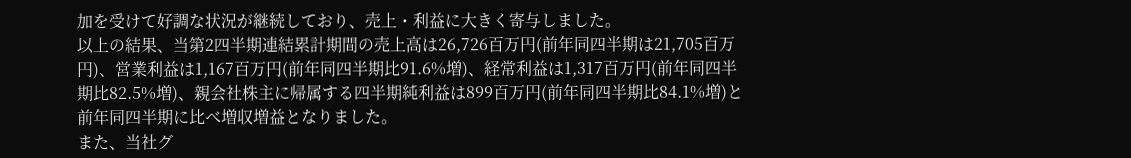加を受けて好調な状況が継続しており、売上・利益に大きく寄与しました。
以上の結果、当第2四半期連結累計期間の売上高は26,726百万円(前年同四半期は21,705百万円)、営業利益は1,167百万円(前年同四半期比91.6%増)、経常利益は1,317百万円(前年同四半期比82.5%増)、親会社株主に帰属する四半期純利益は899百万円(前年同四半期比84.1%増)と前年同四半期に比べ増収増益となりました。
また、当社グ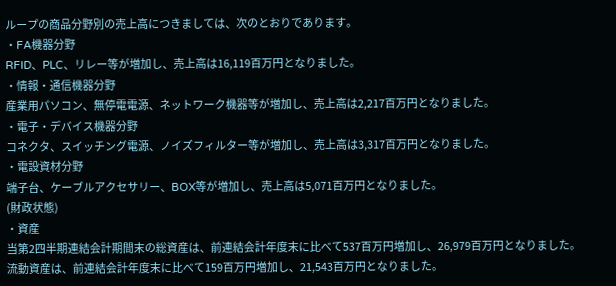ループの商品分野別の売上高につきましては、次のとおりであります。
・FA機器分野
RFID、PLC、リレー等が増加し、売上高は16,119百万円となりました。
・情報・通信機器分野
産業用パソコン、無停電電源、ネットワーク機器等が増加し、売上高は2,217百万円となりました。
・電子・デバイス機器分野
コネクタ、スイッチング電源、ノイズフィルター等が増加し、売上高は3,317百万円となりました。
・電設資材分野
端子台、ケーブルアクセサリー、BOX等が増加し、売上高は5,071百万円となりました。
(財政状態)
・資産
当第2四半期連結会計期間末の総資産は、前連結会計年度末に比べて537百万円増加し、26,979百万円となりました。
流動資産は、前連結会計年度末に比べて159百万円増加し、21,543百万円となりました。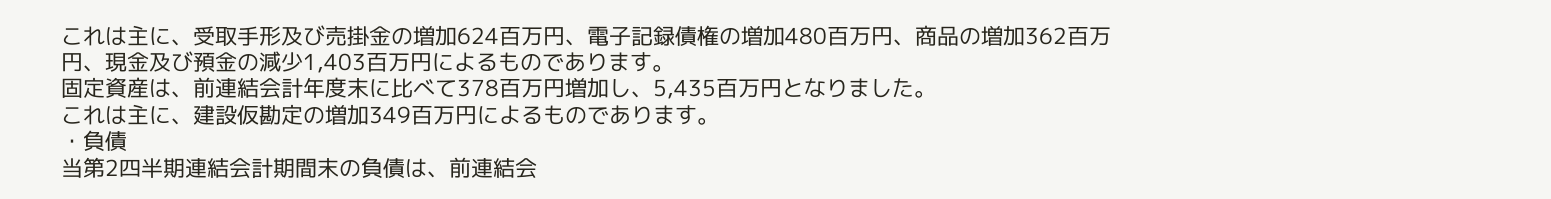これは主に、受取手形及び売掛金の増加624百万円、電子記録債権の増加480百万円、商品の増加362百万円、現金及び預金の減少1,403百万円によるものであります。
固定資産は、前連結会計年度末に比べて378百万円増加し、5,435百万円となりました。
これは主に、建設仮勘定の増加349百万円によるものであります。
・負債
当第2四半期連結会計期間末の負債は、前連結会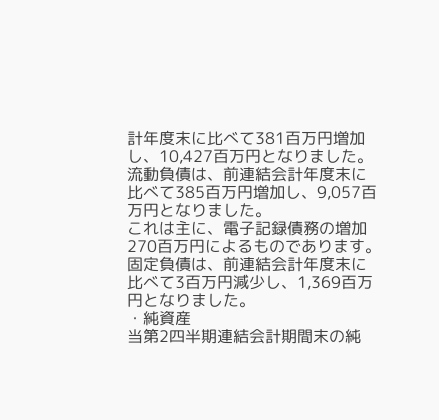計年度末に比べて381百万円増加し、10,427百万円となりました。
流動負債は、前連結会計年度末に比べて385百万円増加し、9,057百万円となりました。
これは主に、電子記録債務の増加270百万円によるものであります。
固定負債は、前連結会計年度末に比べて3百万円減少し、1,369百万円となりました。
・純資産
当第2四半期連結会計期間末の純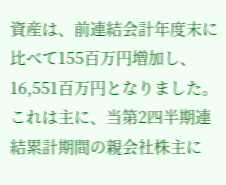資産は、前連結会計年度末に比べて155百万円増加し、16,551百万円となりました。
これは主に、当第2四半期連結累計期間の親会社株主に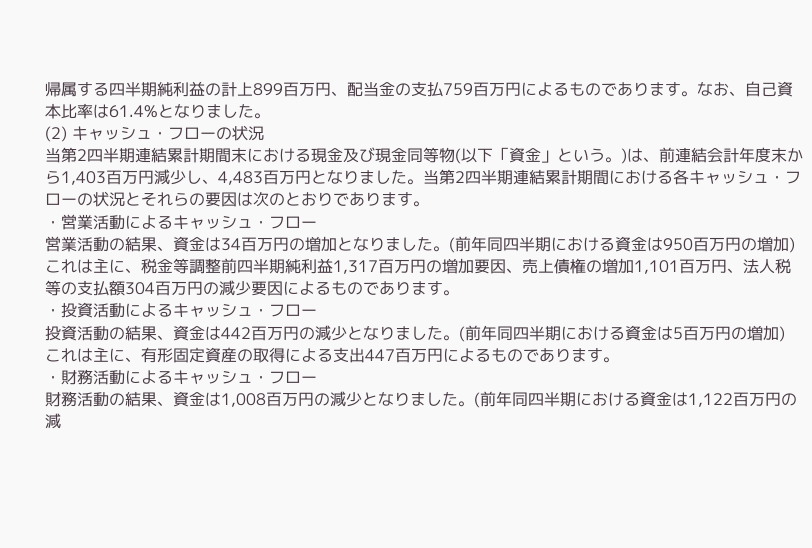帰属する四半期純利益の計上899百万円、配当金の支払759百万円によるものであります。なお、自己資本比率は61.4%となりました。
(2) キャッシュ・フローの状況
当第2四半期連結累計期間末における現金及び現金同等物(以下「資金」という。)は、前連結会計年度末から1,403百万円減少し、4,483百万円となりました。当第2四半期連結累計期間における各キャッシュ・フローの状況とそれらの要因は次のとおりであります。
・営業活動によるキャッシュ・フロー
営業活動の結果、資金は34百万円の増加となりました。(前年同四半期における資金は950百万円の増加)
これは主に、税金等調整前四半期純利益1,317百万円の増加要因、売上債権の増加1,101百万円、法人税等の支払額304百万円の減少要因によるものであります。
・投資活動によるキャッシュ・フロー
投資活動の結果、資金は442百万円の減少となりました。(前年同四半期における資金は5百万円の増加)
これは主に、有形固定資産の取得による支出447百万円によるものであります。
・財務活動によるキャッシュ・フロー
財務活動の結果、資金は1,008百万円の減少となりました。(前年同四半期における資金は1,122百万円の減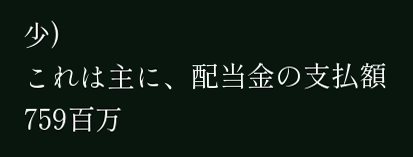少)
これは主に、配当金の支払額759百万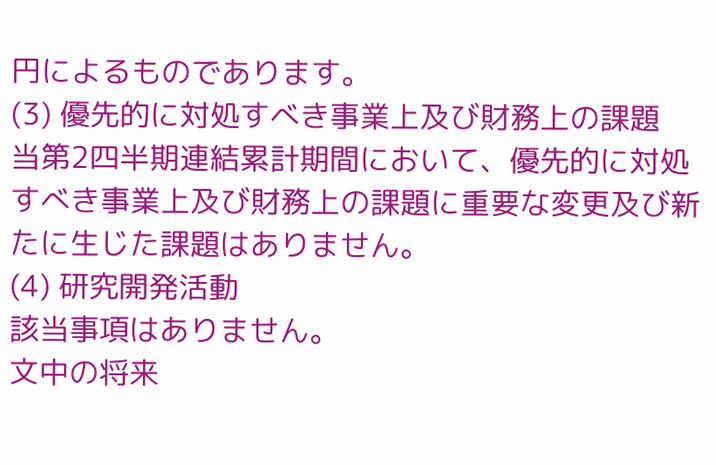円によるものであります。
(3) 優先的に対処すべき事業上及び財務上の課題
当第2四半期連結累計期間において、優先的に対処すべき事業上及び財務上の課題に重要な変更及び新たに生じた課題はありません。
(4) 研究開発活動
該当事項はありません。
文中の将来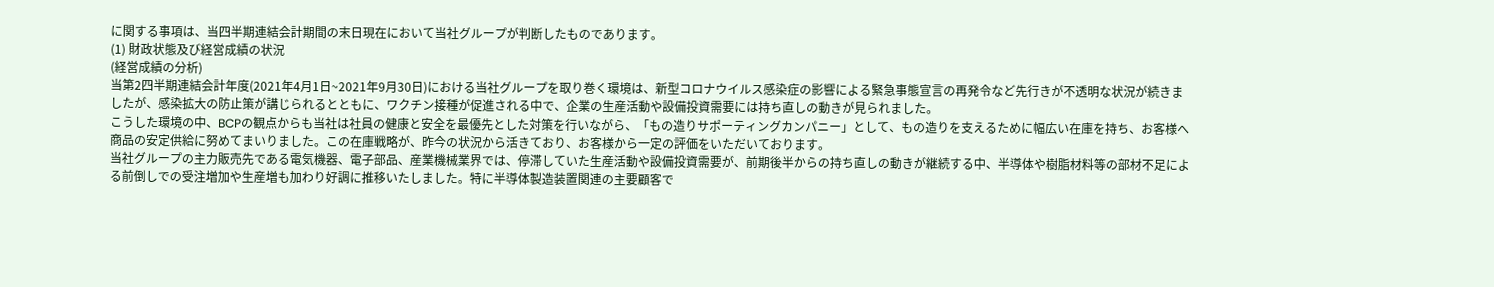に関する事項は、当四半期連結会計期間の末日現在において当社グループが判断したものであります。
(1) 財政状態及び経営成績の状況
(経営成績の分析)
当第2四半期連結会計年度(2021年4月1日~2021年9月30日)における当社グループを取り巻く環境は、新型コロナウイルス感染症の影響による緊急事態宣言の再発令など先行きが不透明な状況が続きましたが、感染拡大の防止策が講じられるとともに、ワクチン接種が促進される中で、企業の生産活動や設備投資需要には持ち直しの動きが見られました。
こうした環境の中、BCPの観点からも当社は社員の健康と安全を最優先とした対策を行いながら、「もの造りサポーティングカンパニー」として、もの造りを支えるために幅広い在庫を持ち、お客様へ商品の安定供給に努めてまいりました。この在庫戦略が、昨今の状況から活きており、お客様から一定の評価をいただいております。
当社グループの主力販売先である電気機器、電子部品、産業機械業界では、停滞していた生産活動や設備投資需要が、前期後半からの持ち直しの動きが継続する中、半導体や樹脂材料等の部材不足による前倒しでの受注増加や生産増も加わり好調に推移いたしました。特に半導体製造装置関連の主要顧客で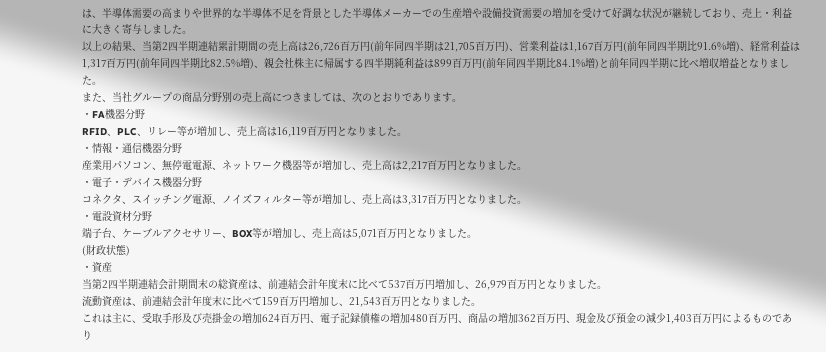は、半導体需要の高まりや世界的な半導体不足を背景とした半導体メーカーでの生産増や設備投資需要の増加を受けて好調な状況が継続しており、売上・利益に大きく寄与しました。
以上の結果、当第2四半期連結累計期間の売上高は26,726百万円(前年同四半期は21,705百万円)、営業利益は1,167百万円(前年同四半期比91.6%増)、経常利益は1,317百万円(前年同四半期比82.5%増)、親会社株主に帰属する四半期純利益は899百万円(前年同四半期比84.1%増)と前年同四半期に比べ増収増益となりました。
また、当社グループの商品分野別の売上高につきましては、次のとおりであります。
・FA機器分野
RFID、PLC、リレー等が増加し、売上高は16,119百万円となりました。
・情報・通信機器分野
産業用パソコン、無停電電源、ネットワーク機器等が増加し、売上高は2,217百万円となりました。
・電子・デバイス機器分野
コネクタ、スイッチング電源、ノイズフィルター等が増加し、売上高は3,317百万円となりました。
・電設資材分野
端子台、ケーブルアクセサリー、BOX等が増加し、売上高は5,071百万円となりました。
(財政状態)
・資産
当第2四半期連結会計期間末の総資産は、前連結会計年度末に比べて537百万円増加し、26,979百万円となりました。
流動資産は、前連結会計年度末に比べて159百万円増加し、21,543百万円となりました。
これは主に、受取手形及び売掛金の増加624百万円、電子記録債権の増加480百万円、商品の増加362百万円、現金及び預金の減少1,403百万円によるものであり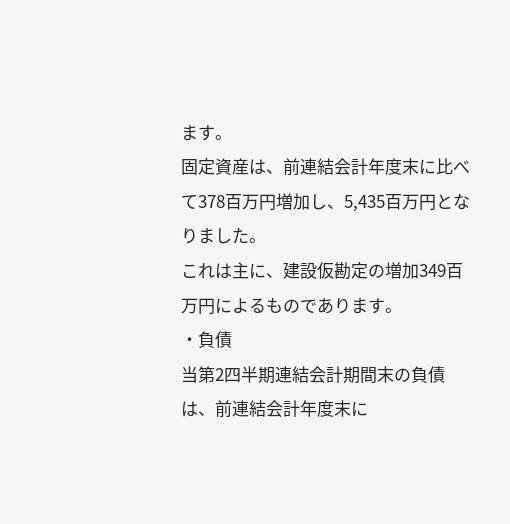ます。
固定資産は、前連結会計年度末に比べて378百万円増加し、5,435百万円となりました。
これは主に、建設仮勘定の増加349百万円によるものであります。
・負債
当第2四半期連結会計期間末の負債は、前連結会計年度末に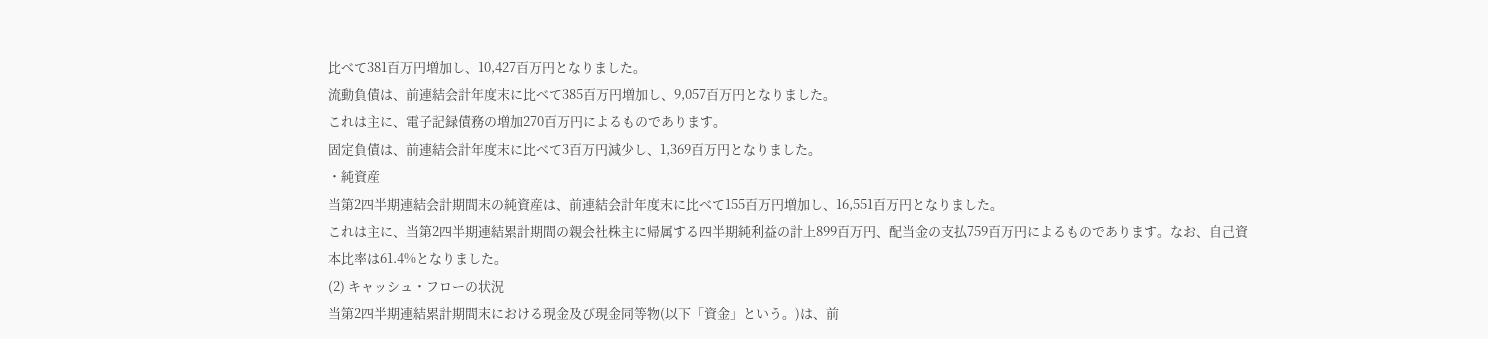比べて381百万円増加し、10,427百万円となりました。
流動負債は、前連結会計年度末に比べて385百万円増加し、9,057百万円となりました。
これは主に、電子記録債務の増加270百万円によるものであります。
固定負債は、前連結会計年度末に比べて3百万円減少し、1,369百万円となりました。
・純資産
当第2四半期連結会計期間末の純資産は、前連結会計年度末に比べて155百万円増加し、16,551百万円となりました。
これは主に、当第2四半期連結累計期間の親会社株主に帰属する四半期純利益の計上899百万円、配当金の支払759百万円によるものであります。なお、自己資本比率は61.4%となりました。
(2) キャッシュ・フローの状況
当第2四半期連結累計期間末における現金及び現金同等物(以下「資金」という。)は、前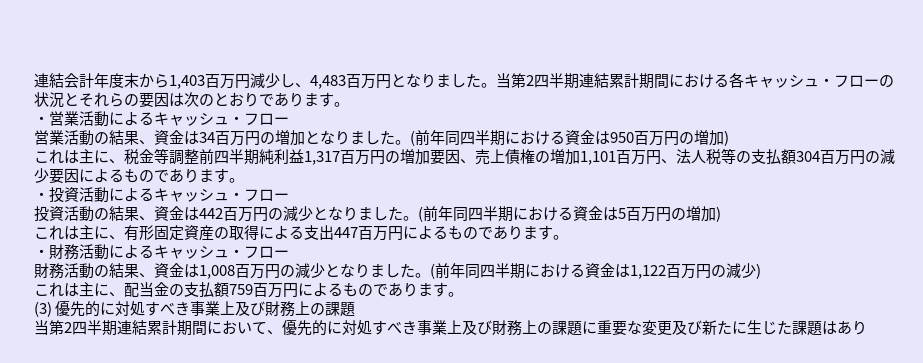連結会計年度末から1,403百万円減少し、4,483百万円となりました。当第2四半期連結累計期間における各キャッシュ・フローの状況とそれらの要因は次のとおりであります。
・営業活動によるキャッシュ・フロー
営業活動の結果、資金は34百万円の増加となりました。(前年同四半期における資金は950百万円の増加)
これは主に、税金等調整前四半期純利益1,317百万円の増加要因、売上債権の増加1,101百万円、法人税等の支払額304百万円の減少要因によるものであります。
・投資活動によるキャッシュ・フロー
投資活動の結果、資金は442百万円の減少となりました。(前年同四半期における資金は5百万円の増加)
これは主に、有形固定資産の取得による支出447百万円によるものであります。
・財務活動によるキャッシュ・フロー
財務活動の結果、資金は1,008百万円の減少となりました。(前年同四半期における資金は1,122百万円の減少)
これは主に、配当金の支払額759百万円によるものであります。
(3) 優先的に対処すべき事業上及び財務上の課題
当第2四半期連結累計期間において、優先的に対処すべき事業上及び財務上の課題に重要な変更及び新たに生じた課題はあり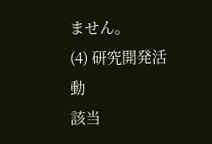ません。
(4) 研究開発活動
該当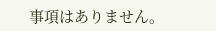事項はありません。